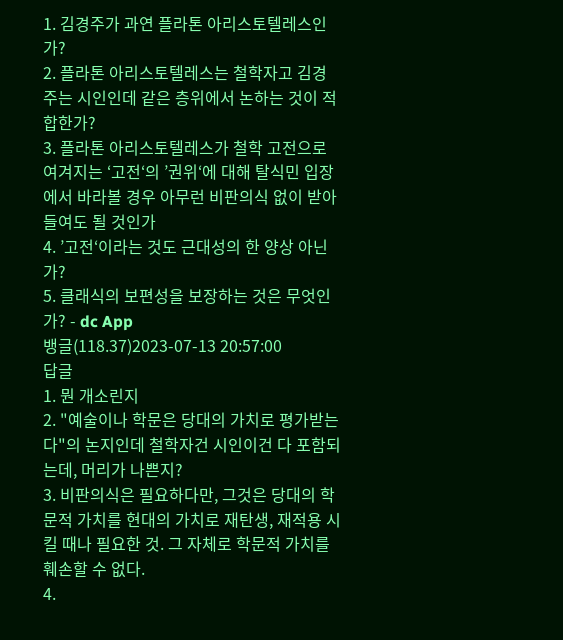1. 김경주가 과연 플라톤 아리스토텔레스인가?
2. 플라톤 아리스토텔레스는 철학자고 김경주는 시인인데 같은 층위에서 논하는 것이 적합한가?
3. 플라톤 아리스토텔레스가 철학 고전으로 여겨지는 ‘고전‘의 ’권위‘에 대해 탈식민 입장에서 바라볼 경우 아무런 비판의식 없이 받아들여도 될 것인가
4. ’고전‘이라는 것도 근대성의 한 양상 아닌가?
5. 클래식의 보편성을 보장하는 것은 무엇인가? - dc App
뱅글(118.37)2023-07-13 20:57:00
답글
1. 뭔 개소린지
2. "예술이나 학문은 당대의 가치로 평가받는다"의 논지인데 철학자건 시인이건 다 포함되는데, 머리가 나쁜지?
3. 비판의식은 필요하다만, 그것은 당대의 학문적 가치를 현대의 가치로 재탄생, 재적용 시킬 때나 필요한 것. 그 자체로 학문적 가치를 훼손할 수 없다.
4.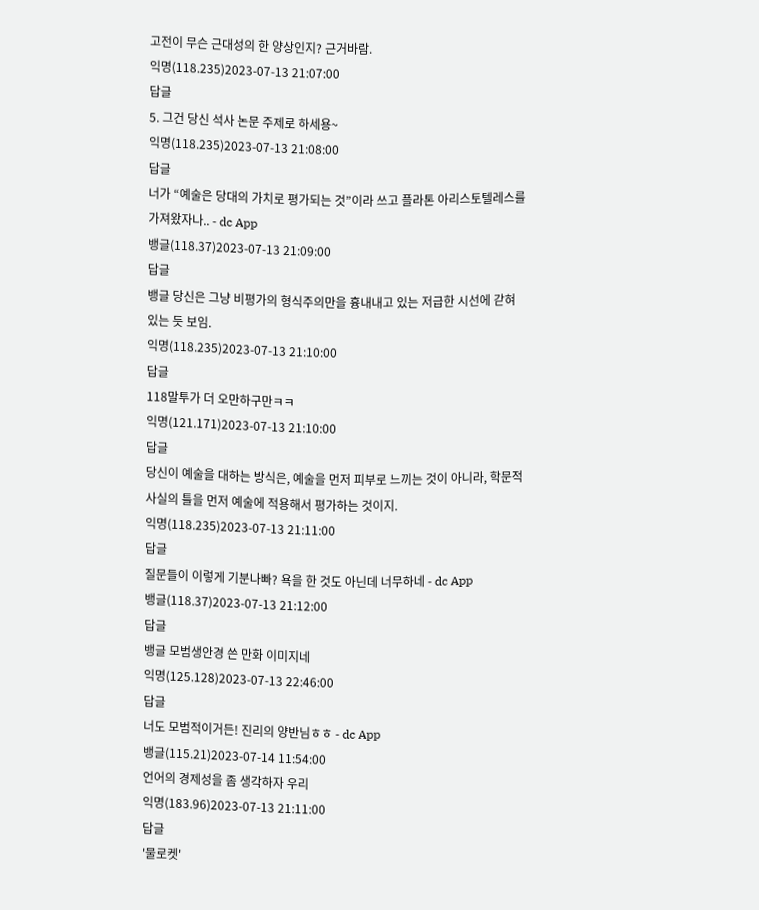고전이 무슨 근대성의 한 양상인지? 근거바람.
익명(118.235)2023-07-13 21:07:00
답글
5. 그건 당신 석사 논문 주제로 하세용~
익명(118.235)2023-07-13 21:08:00
답글
너가 “예술은 당대의 가치로 평가되는 것”이라 쓰고 플라톤 아리스토텔레스를 가져왔자나.. - dc App
뱅글(118.37)2023-07-13 21:09:00
답글
뱅글 당신은 그냥 비평가의 형식주의만을 흉내내고 있는 저급한 시선에 갇혀 있는 듯 보임.
익명(118.235)2023-07-13 21:10:00
답글
118말투가 더 오만하구만ㅋㅋ
익명(121.171)2023-07-13 21:10:00
답글
당신이 예술을 대하는 방식은, 예술을 먼저 피부로 느끼는 것이 아니라, 학문적 사실의 틀을 먼저 예술에 적용해서 평가하는 것이지.
익명(118.235)2023-07-13 21:11:00
답글
질문들이 이렇게 기분나빠? 욕을 한 것도 아닌데 너무하네 - dc App
뱅글(118.37)2023-07-13 21:12:00
답글
뱅글 모범생안경 쓴 만화 이미지네
익명(125.128)2023-07-13 22:46:00
답글
너도 모범적이거든! 진리의 양반님ㅎㅎ - dc App
뱅글(115.21)2023-07-14 11:54:00
언어의 경제성을 좀 생각하자 우리
익명(183.96)2023-07-13 21:11:00
답글
'물로켓'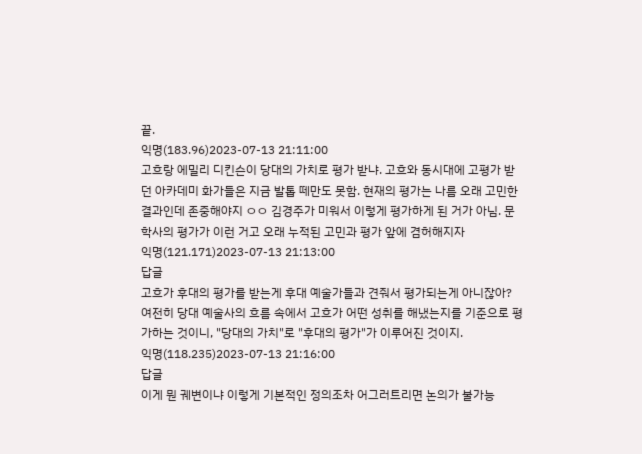끝.
익명(183.96)2023-07-13 21:11:00
고흐랑 에밀리 디킨슨이 당대의 가치로 평가 받냐. 고흐와 동시대에 고평가 받던 아카데미 화가들은 지금 발톱 떼만도 못함. 현재의 평가는 나름 오래 고민한 결과인데 존중해야지 ㅇㅇ 김경주가 미워서 이렇게 평가하게 된 거가 아님. 문학사의 평가가 이런 거고 오래 누적된 고민과 평가 앞에 겸허해지자
익명(121.171)2023-07-13 21:13:00
답글
고흐가 후대의 평가를 받는게 후대 예술가들과 견줘서 평가되는게 아니잖아? 여전히 당대 예술사의 흐름 속에서 고흐가 어떤 성취를 해냈는지를 기준으로 평가하는 것이니, "당대의 가치"로 "후대의 평가"가 이루어진 것이지.
익명(118.235)2023-07-13 21:16:00
답글
이게 뭔 궤변이냐 이렇게 기본적인 정의조차 어그러트리면 논의가 불가능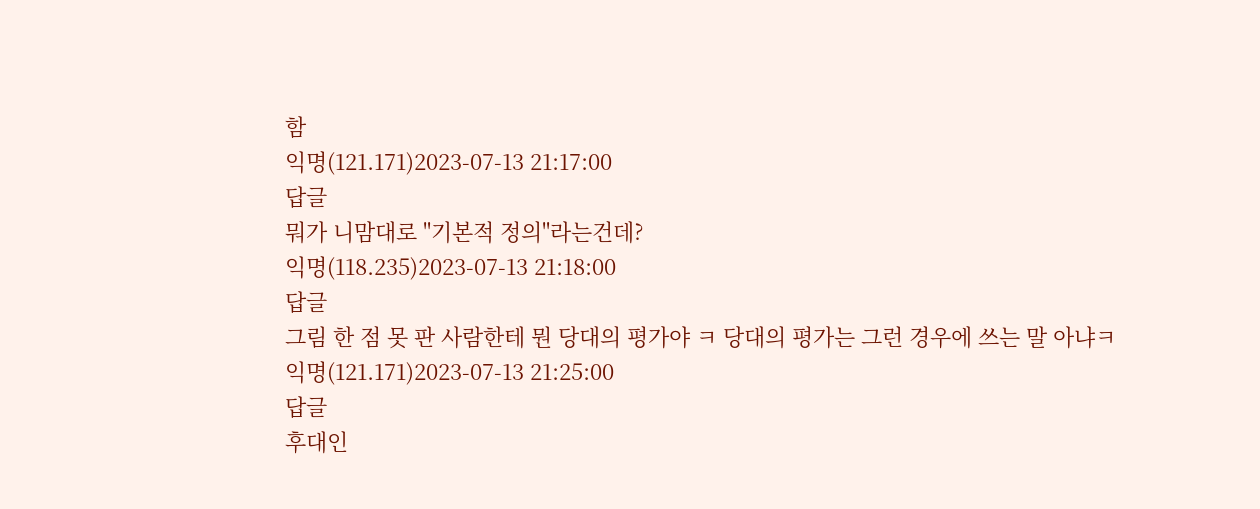함
익명(121.171)2023-07-13 21:17:00
답글
뭐가 니맘대로 "기본적 정의"라는건데?
익명(118.235)2023-07-13 21:18:00
답글
그림 한 점 못 판 사람한테 뭔 당대의 평가야 ㅋ 당대의 평가는 그런 경우에 쓰는 말 아냐ㅋ
익명(121.171)2023-07-13 21:25:00
답글
후대인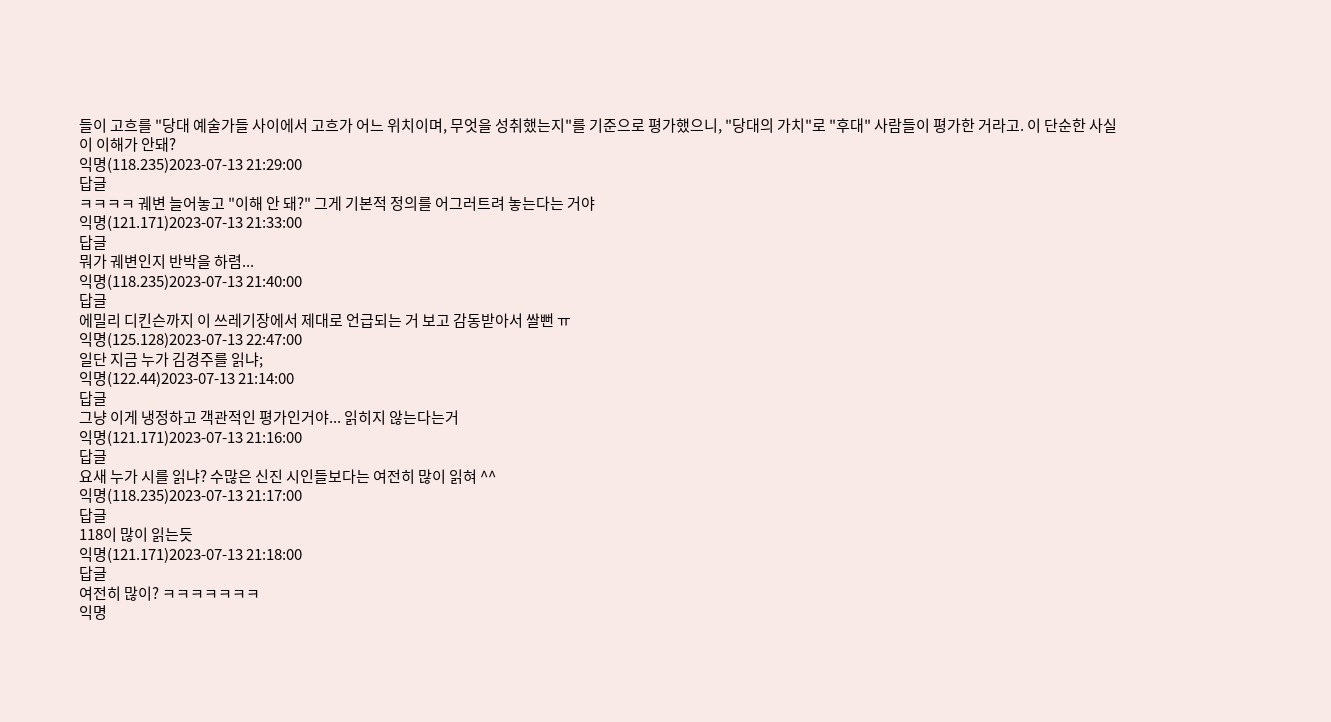들이 고흐를 "당대 예술가들 사이에서 고흐가 어느 위치이며, 무엇을 성취했는지"를 기준으로 평가했으니, "당대의 가치"로 "후대" 사람들이 평가한 거라고. 이 단순한 사실이 이해가 안돼?
익명(118.235)2023-07-13 21:29:00
답글
ㅋㅋㅋㅋ 궤변 늘어놓고 "이해 안 돼?" 그게 기본적 정의를 어그러트려 놓는다는 거야
익명(121.171)2023-07-13 21:33:00
답글
뭐가 궤변인지 반박을 하렴...
익명(118.235)2023-07-13 21:40:00
답글
에밀리 디킨슨까지 이 쓰레기장에서 제대로 언급되는 거 보고 감동받아서 쌀뻔 ㅠ
익명(125.128)2023-07-13 22:47:00
일단 지금 누가 김경주를 읽냐;
익명(122.44)2023-07-13 21:14:00
답글
그냥 이게 냉정하고 객관적인 평가인거야... 읽히지 않는다는거
익명(121.171)2023-07-13 21:16:00
답글
요새 누가 시를 읽냐? 수많은 신진 시인들보다는 여전히 많이 읽혀 ^^
익명(118.235)2023-07-13 21:17:00
답글
118이 많이 읽는듯
익명(121.171)2023-07-13 21:18:00
답글
여전히 많이? ㅋㅋㅋㅋㅋㅋㅋ
익명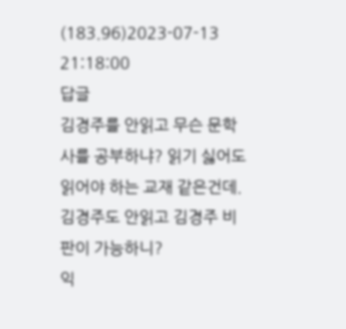(183.96)2023-07-13 21:18:00
답글
김경주를 안읽고 무슨 문학사를 공부하냐? 읽기 싫어도 읽어야 하는 교재 같은건데. 김경주도 안읽고 김경주 비판이 가능하니?
익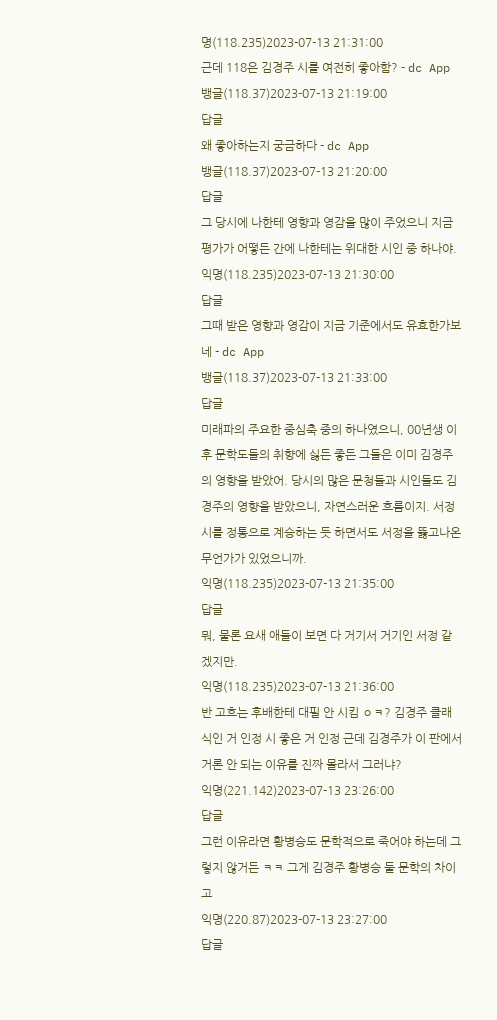명(118.235)2023-07-13 21:31:00
근데 118은 김경주 시를 여전히 좋아함? - dc App
뱅글(118.37)2023-07-13 21:19:00
답글
왜 좋아하는지 궁금하다 - dc App
뱅글(118.37)2023-07-13 21:20:00
답글
그 당시에 나한테 영향과 영감을 많이 주었으니 지금 평가가 어떻든 간에 나한테는 위대한 시인 중 하나야.
익명(118.235)2023-07-13 21:30:00
답글
그때 받은 영향과 영감이 지금 기준에서도 유효한가보네 - dc App
뱅글(118.37)2023-07-13 21:33:00
답글
미래파의 주요한 중심축 중의 하나였으니, 00년생 이후 문학도들의 취향에 싫든 좋든 그들은 이미 김경주의 영향을 받았어. 당시의 많은 문청들과 시인들도 김경주의 영향을 받았으니, 자연스러운 흐름이지. 서정시를 정통으로 계승하는 듯 하면서도 서정을 뚫고나온 무언가가 있었으니까.
익명(118.235)2023-07-13 21:35:00
답글
뭐, 물론 요새 애들이 보면 다 거기서 거기인 서정 같겠지만.
익명(118.235)2023-07-13 21:36:00
반 고흐는 후배한테 대필 안 시킴 ㅇㅋ? 김경주 클래식인 거 인정 시 좋은 거 인정 근데 김경주가 이 판에서 거론 안 되는 이유를 진짜 몰라서 그러냐?
익명(221.142)2023-07-13 23:26:00
답글
그런 이유라면 황병승도 문학적으로 죽어야 하는데 그렇지 않거든 ㅋㅋ 그게 김경주 황병승 둘 문학의 차이고
익명(220.87)2023-07-13 23:27:00
답글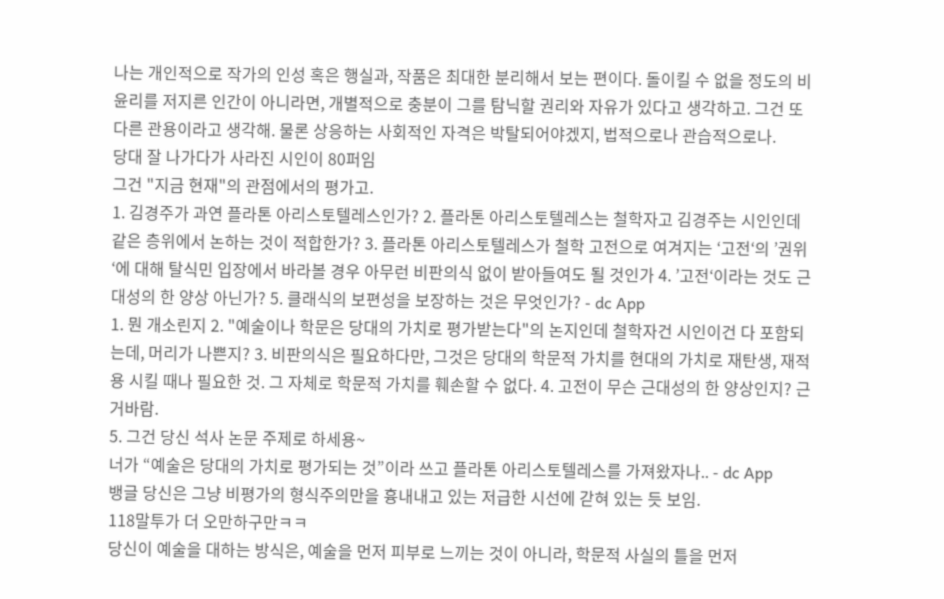나는 개인적으로 작가의 인성 혹은 행실과, 작품은 최대한 분리해서 보는 편이다. 돌이킬 수 없을 정도의 비윤리를 저지른 인간이 아니라면, 개별적으로 충분이 그를 탐닉할 권리와 자유가 있다고 생각하고. 그건 또다른 관용이라고 생각해. 물론 상응하는 사회적인 자격은 박탈되어야겠지, 법적으로나 관습적으로나.
당대 잘 나가다가 사라진 시인이 80퍼임
그건 "지금 현재"의 관점에서의 평가고.
1. 김경주가 과연 플라톤 아리스토텔레스인가? 2. 플라톤 아리스토텔레스는 철학자고 김경주는 시인인데 같은 층위에서 논하는 것이 적합한가? 3. 플라톤 아리스토텔레스가 철학 고전으로 여겨지는 ‘고전‘의 ’권위‘에 대해 탈식민 입장에서 바라볼 경우 아무런 비판의식 없이 받아들여도 될 것인가 4. ’고전‘이라는 것도 근대성의 한 양상 아닌가? 5. 클래식의 보편성을 보장하는 것은 무엇인가? - dc App
1. 뭔 개소린지 2. "예술이나 학문은 당대의 가치로 평가받는다"의 논지인데 철학자건 시인이건 다 포함되는데, 머리가 나쁜지? 3. 비판의식은 필요하다만, 그것은 당대의 학문적 가치를 현대의 가치로 재탄생, 재적용 시킬 때나 필요한 것. 그 자체로 학문적 가치를 훼손할 수 없다. 4. 고전이 무슨 근대성의 한 양상인지? 근거바람.
5. 그건 당신 석사 논문 주제로 하세용~
너가 “예술은 당대의 가치로 평가되는 것”이라 쓰고 플라톤 아리스토텔레스를 가져왔자나.. - dc App
뱅글 당신은 그냥 비평가의 형식주의만을 흉내내고 있는 저급한 시선에 갇혀 있는 듯 보임.
118말투가 더 오만하구만ㅋㅋ
당신이 예술을 대하는 방식은, 예술을 먼저 피부로 느끼는 것이 아니라, 학문적 사실의 틀을 먼저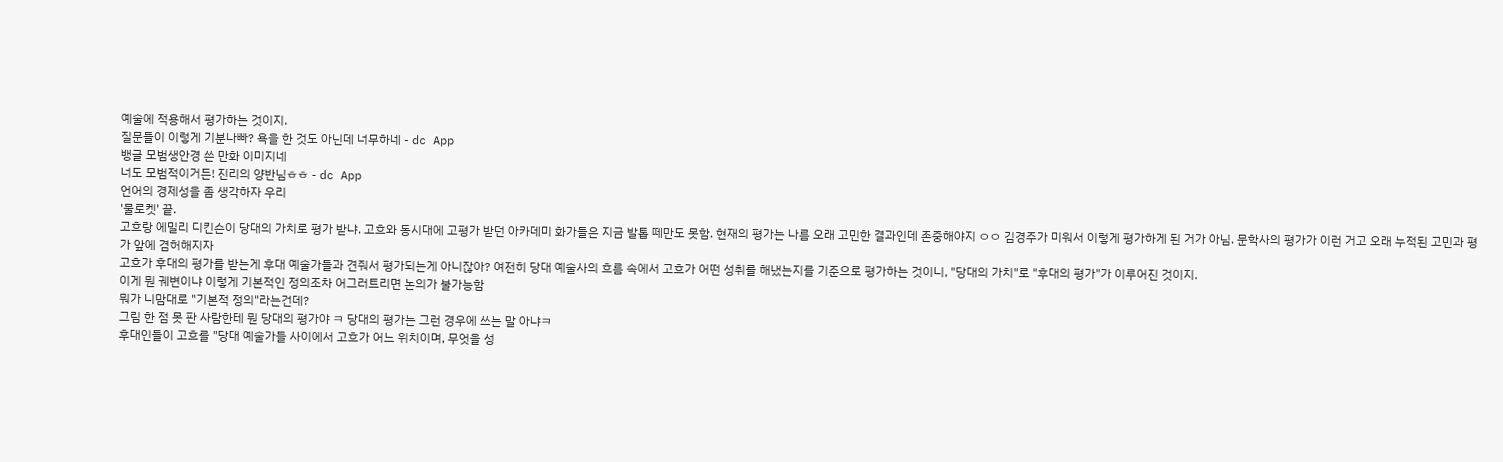예술에 적용해서 평가하는 것이지.
질문들이 이렇게 기분나빠? 욕을 한 것도 아닌데 너무하네 - dc App
뱅글 모범생안경 쓴 만화 이미지네
너도 모범적이거든! 진리의 양반님ㅎㅎ - dc App
언어의 경제성을 좀 생각하자 우리
'물로켓' 끝.
고흐랑 에밀리 디킨슨이 당대의 가치로 평가 받냐. 고흐와 동시대에 고평가 받던 아카데미 화가들은 지금 발톱 떼만도 못함. 현재의 평가는 나름 오래 고민한 결과인데 존중해야지 ㅇㅇ 김경주가 미워서 이렇게 평가하게 된 거가 아님. 문학사의 평가가 이런 거고 오래 누적된 고민과 평가 앞에 겸허해지자
고흐가 후대의 평가를 받는게 후대 예술가들과 견줘서 평가되는게 아니잖아? 여전히 당대 예술사의 흐름 속에서 고흐가 어떤 성취를 해냈는지를 기준으로 평가하는 것이니, "당대의 가치"로 "후대의 평가"가 이루어진 것이지.
이게 뭔 궤변이냐 이렇게 기본적인 정의조차 어그러트리면 논의가 불가능함
뭐가 니맘대로 "기본적 정의"라는건데?
그림 한 점 못 판 사람한테 뭔 당대의 평가야 ㅋ 당대의 평가는 그런 경우에 쓰는 말 아냐ㅋ
후대인들이 고흐를 "당대 예술가들 사이에서 고흐가 어느 위치이며, 무엇을 성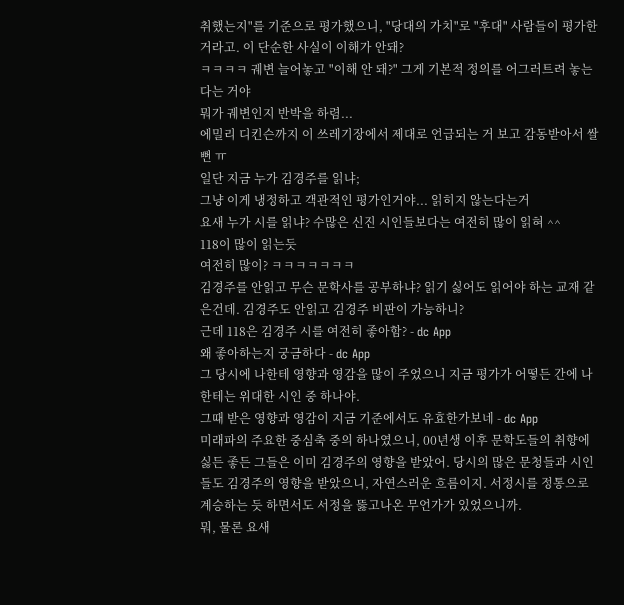취했는지"를 기준으로 평가했으니, "당대의 가치"로 "후대" 사람들이 평가한 거라고. 이 단순한 사실이 이해가 안돼?
ㅋㅋㅋㅋ 궤변 늘어놓고 "이해 안 돼?" 그게 기본적 정의를 어그러트려 놓는다는 거야
뭐가 궤변인지 반박을 하렴...
에밀리 디킨슨까지 이 쓰레기장에서 제대로 언급되는 거 보고 감동받아서 쌀뻔 ㅠ
일단 지금 누가 김경주를 읽냐;
그냥 이게 냉정하고 객관적인 평가인거야... 읽히지 않는다는거
요새 누가 시를 읽냐? 수많은 신진 시인들보다는 여전히 많이 읽혀 ^^
118이 많이 읽는듯
여전히 많이? ㅋㅋㅋㅋㅋㅋㅋ
김경주를 안읽고 무슨 문학사를 공부하냐? 읽기 싫어도 읽어야 하는 교재 같은건데. 김경주도 안읽고 김경주 비판이 가능하니?
근데 118은 김경주 시를 여전히 좋아함? - dc App
왜 좋아하는지 궁금하다 - dc App
그 당시에 나한테 영향과 영감을 많이 주었으니 지금 평가가 어떻든 간에 나한테는 위대한 시인 중 하나야.
그때 받은 영향과 영감이 지금 기준에서도 유효한가보네 - dc App
미래파의 주요한 중심축 중의 하나였으니, 00년생 이후 문학도들의 취향에 싫든 좋든 그들은 이미 김경주의 영향을 받았어. 당시의 많은 문청들과 시인들도 김경주의 영향을 받았으니, 자연스러운 흐름이지. 서정시를 정통으로 계승하는 듯 하면서도 서정을 뚫고나온 무언가가 있었으니까.
뭐, 물론 요새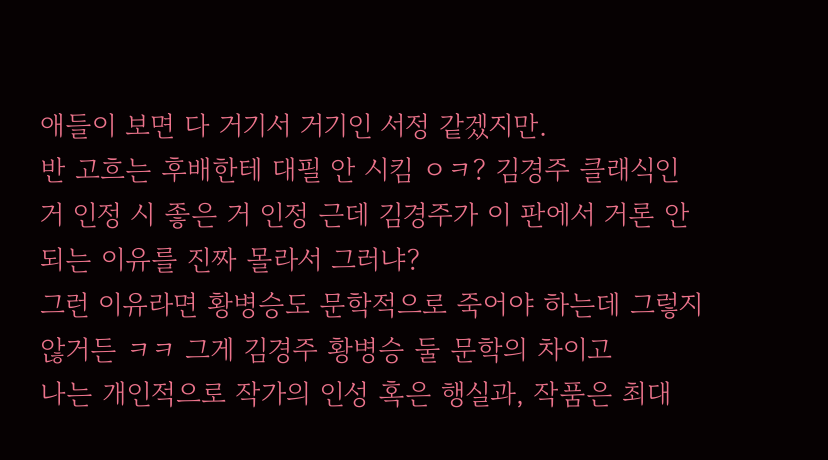애들이 보면 다 거기서 거기인 서정 같겠지만.
반 고흐는 후배한테 대필 안 시킴 ㅇㅋ? 김경주 클래식인 거 인정 시 좋은 거 인정 근데 김경주가 이 판에서 거론 안 되는 이유를 진짜 몰라서 그러냐?
그런 이유라면 황병승도 문학적으로 죽어야 하는데 그렇지 않거든 ㅋㅋ 그게 김경주 황병승 둘 문학의 차이고
나는 개인적으로 작가의 인성 혹은 행실과, 작품은 최대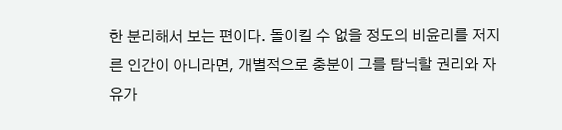한 분리해서 보는 편이다. 돌이킬 수 없을 정도의 비윤리를 저지른 인간이 아니라면, 개별적으로 충분이 그를 탐닉할 권리와 자유가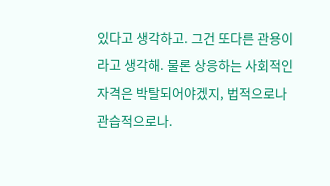있다고 생각하고. 그건 또다른 관용이라고 생각해. 물론 상응하는 사회적인 자격은 박탈되어야겠지, 법적으로나 관습적으로나.